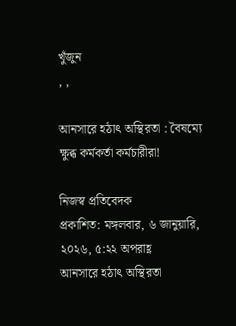খুঁজুন
, ,

আনসারে হঠাৎ অস্থিরতা : বৈষম্যে ক্ষুব্ধ কর্মকর্তা কর্মচারীরা!

নিজস্ব প্রতিবেদক
প্রকাশিত: মঙ্গলবার, ৬ জানুয়ারি, ২০২৬, ৫:২২ অপরাহ্ণ
আনসারে হঠাৎ অস্থিরতা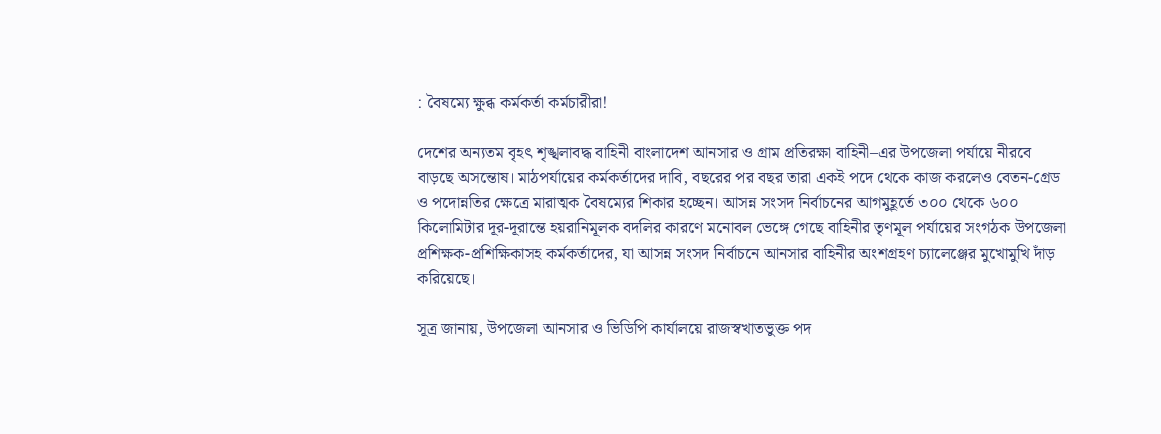: বৈষম্যে ক্ষুব্ধ কর্মকর্তা কর্মচারীরা!

দেশের অন্যতম বৃহৎ শৃঙ্খলাবদ্ধ বাহিনী বাংলাদেশ আনসার ও গ্রাম প্রতিরক্ষা বাহিনী–এর উপজেলা পর্যায়ে নীরবে বাড়ছে অসন্তোষ। মাঠপর্যায়ের কর্মকর্তাদের দাবি, বছরের পর বছর তারা একই পদে থেকে কাজ করলেও বেতন-গ্রেড ও পদোন্নতির ক্ষেত্রে মারাত্মক বৈষম্যের শিকার হচ্ছেন। আসন্ন সংসদ নির্বাচনের আগমুহূর্তে ৩০০ থেকে ৬০০ কিলোমিটার দূর-দূরান্তে হয়রানিমূলক বদলির কারণে মনোবল ভেঙ্গে গেছে বাহিনীর তৃণমূল পর্যায়ের সংগঠক উপজেলা প্রশিক্ষক-প্রশিক্ষিকাসহ কর্মকর্তাদের, যা আসন্ন সংসদ নির্বাচনে আনসার বাহিনীর অংশগ্রহণ চ্যালেঞ্জের মুখোমুখি দাঁড় করিয়েছে।

সূত্র জানায়, উপজেলা আনসার ও ভিডিপি কার্যালয়ে রাজস্বখাতভুক্ত পদ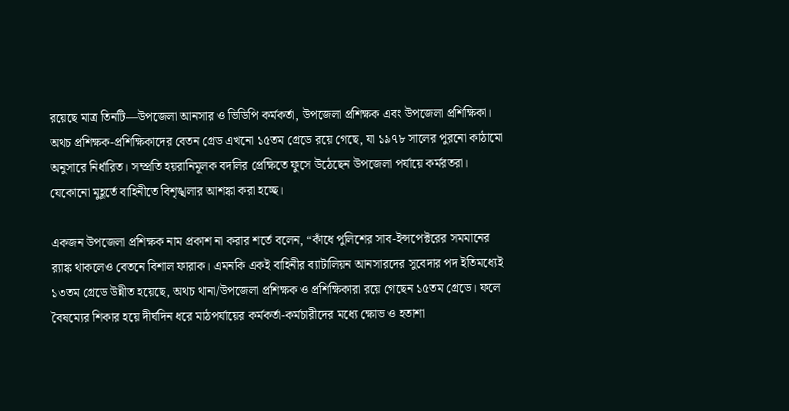রয়েছে মাত্র তিনটি—উপজেলা আনসার ও ভিডিপি কর্মকর্তা, উপজেলা প্রশিক্ষক এবং উপজেলা প্রশিক্ষিকা। অথচ প্রশিক্ষক-প্রশিক্ষিকাদের বেতন গ্রেড এখনো ১৫তম গ্রেডে রয়ে গেছে, যা ১৯৭৮ সালের পুরনো কাঠামো অনুসারে নির্ধারিত। সম্প্রতি হয়রানিমূলক বদলির প্রেক্ষিতে ফুসে উঠেছেন উপজেলা পর্যায়ে কর্মরতরা। যেকোনো মুহূর্তে বাহিনীতে বিশৃঙ্খলার আশঙ্কা করা হচ্ছে।

একজন উপজেলা প্রশিক্ষক নাম প্রকাশ না করার শর্তে বলেন, “কাঁধে পুলিশের সাব-ইন্সপেক্টরের সমমানের র‍্যাঙ্ক থাকলেও বেতনে বিশাল ফারাক। এমনকি একই বাহিনীর ব্যাটালিয়ন আনসারদের সুবেদার পদ ইতিমধ্যেই ১৩তম গ্রেডে উন্নীত হয়েছে, অথচ থানা/উপজেলা প্রশিক্ষক ও প্রশিক্ষিকারা রয়ে গেছেন ১৫তম গ্রেডে। ফলে বৈষম্যের শিকার হয়ে দীর্ঘদিন ধরে মাঠপর্যায়ের কর্মকর্তা-কর্মচারীদের মধ্যে ক্ষোভ ও হতাশা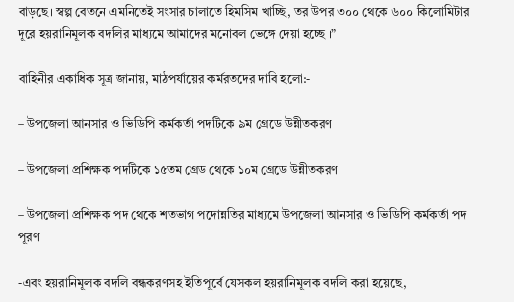বাড়ছে। স্বল্প বেতনে এমনিতেই সংসার চালাতে হিমসিম খাচ্ছি, তর উপর ৩০০ থেকে ৬০০ কিলোমিটার দূরে হয়রানিমূলক বদলির মাধ্যমে আমাদের মনোবল ভেঙ্গে দেয়া হচ্ছে ।”

বাহিনীর একাধিক সূত্র জানায়, মাঠপর্যায়ের কর্মরতদের দাবি হলো:-

– উপজেলা আনসার ও ভিডিপি কর্মকর্তা পদটিকে ৯ম গ্রেডে উন্নীতকরণ

– উপজেলা প্রশিক্ষক পদটিকে ১৫তম গ্রেড থেকে ১০ম গ্রেডে উন্নীতকরণ

– উপজেলা প্রশিক্ষক পদ থেকে শতভাগ পদোন্নতির মাধ্যমে উপজেলা আনসার ও ভিডিপি কর্মকর্তা পদ পূরণ

-এবং হয়রানিমূলক বদলি বন্ধকরণসহ ইতিপূর্বে যেসকল হয়রানিমূলক বদলি করা হয়েছে,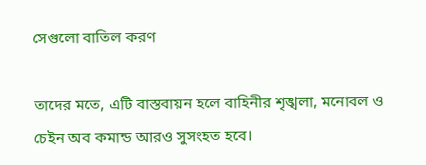সেগুলো বাতিল করণ

তাদের মতে, এটি বাস্তবায়ন হলে বাহিনীর শৃঙ্খলা, মনোবল ও চেইন অব কমান্ড আরও সুসংহত হবে।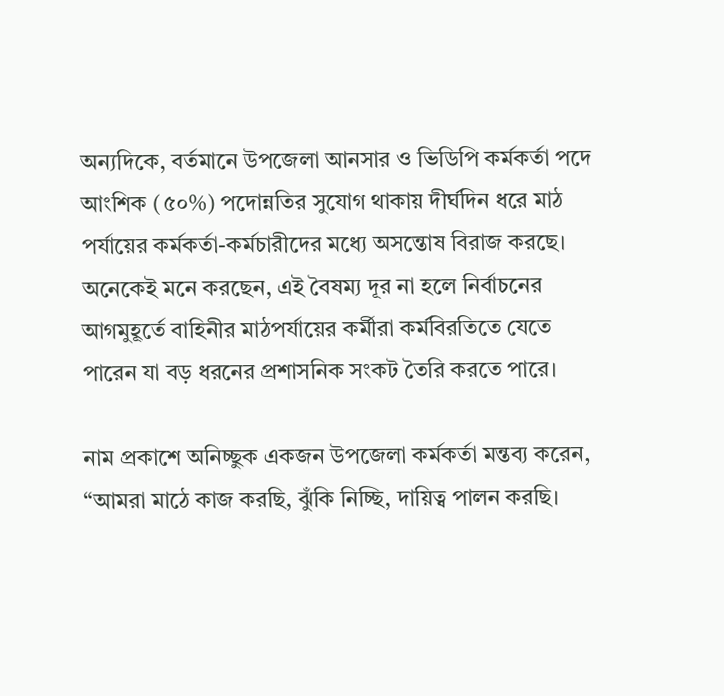অন্যদিকে, বর্তমানে উপজেলা আনসার ও ভিডিপি কর্মকর্তা পদে আংশিক (৫০%) পদোন্নতির সুযোগ থাকায় দীর্ঘদিন ধরে মাঠ পর্যায়ের কর্মকর্তা-কর্মচারীদের মধ্যে অসন্তোষ বিরাজ করছে। অনেকেই মনে করছেন, এই বৈষম্য দূর না হলে নির্বাচনের আগমুহূর্তে বাহিনীর মাঠপর্যায়ের কর্মীরা কর্মবিরতিতে যেতে পারেন যা বড় ধরনের প্রশাসনিক সংকট তৈরি করতে পারে।

নাম প্রকাশে অনিচ্ছুক একজন উপজেলা কর্মকর্তা মন্তব্য করেন, “আমরা মাঠে কাজ করছি, ঝুঁকি নিচ্ছি, দায়িত্ব পালন করছি।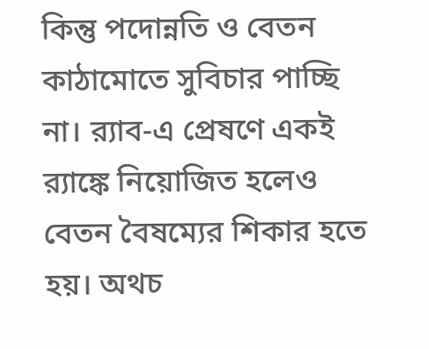কিন্তু পদোন্নতি ও বেতন কাঠামোতে সুবিচার পাচ্ছি না। র‌্যাব-এ প্রেষণে একই র‌্যাঙ্কে নিয়োজিত হলেও বেতন বৈষম্যের শিকার হতে হয়। অথচ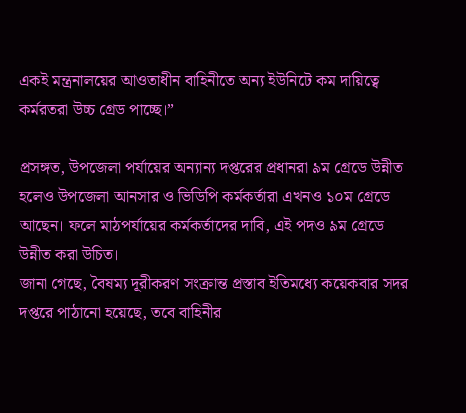একই মন্ত্রনালয়ের আওতাধীন বাহিনীতে অন্য ইউনিটে কম দায়িত্বে কর্মরতরা উচ্চ গ্রেড পাচ্ছে।”

প্রসঙ্গত, উপজেলা পর্যায়ের অন্যান্য দপ্তরের প্রধানরা ৯ম গ্রেডে উন্নীত হলেও উপজেলা আনসার ও ভিডিপি কর্মকর্তারা এখনও ১০ম গ্রেডে আছেন। ফলে মাঠপর্যায়ের কর্মকর্তাদের দাবি, এই পদও ৯ম গ্রেডে উন্নীত করা উচিত।
জানা গেছে, বৈষম্য দূরীকরণ সংক্রান্ত প্রস্তাব ইতিমধ্যে কয়েকবার সদর দপ্তরে পাঠানো হয়েছে, তবে বাহিনীর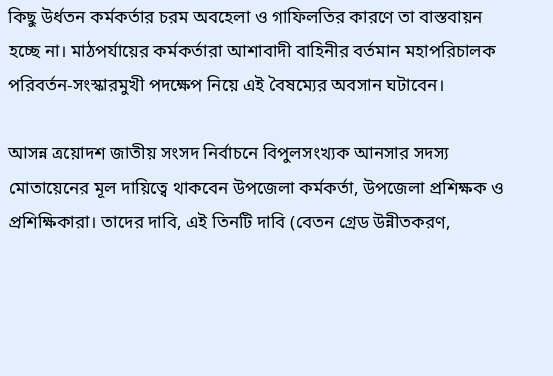কিছু উর্ধতন কর্মকর্তার চরম অবহেলা ও গাফিলতির কারণে তা বাস্তবায়ন হচ্ছে না। মাঠপর্যায়ের কর্মকর্তারা আশাবাদী বাহিনীর বর্তমান মহাপরিচালক পরিবর্তন-সংস্কারমুখী পদক্ষেপ নিয়ে এই বৈষম্যের অবসান ঘটাবেন।

আসন্ন ত্রয়োদশ জাতীয় সংসদ নির্বাচনে বিপুলসংখ্যক আনসার সদস্য মোতায়েনের মূল দায়িত্বে থাকবেন উপজেলা কর্মকর্তা, উপজেলা প্রশিক্ষক ও প্রশিক্ষিকারা। তাদের দাবি, এই তিনটি দাবি (বেতন গ্রেড উন্নীতকরণ,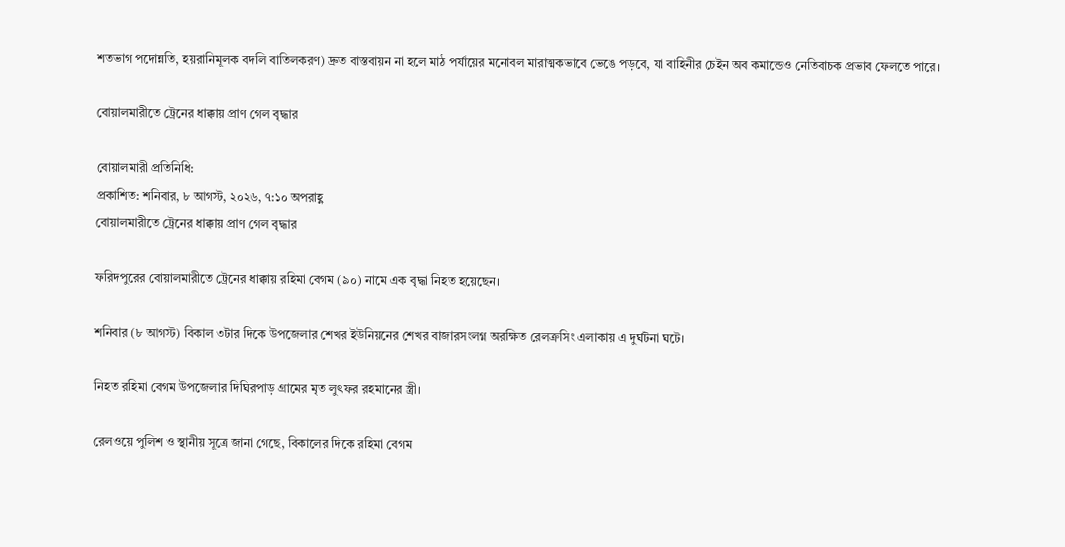শতভাগ পদোন্নতি, হয়রানিমূলক বদলি বাতিলকরণ) দ্রুত বাস্তবায়ন না হলে মাঠ পর্যায়ের মনোবল মারাত্মকভাবে ভেঙে পড়বে, যা বাহিনীর চেইন অব কমান্ডেও নেতিবাচক প্রভাব ফেলতে পারে।

বোয়ালমারীতে ট্রেনের ধাক্কায় প্রাণ গেল বৃদ্ধার

বোয়ালমারী প্রতিনিধি:
প্রকাশিত: শনিবার, ৮ আগস্ট, ২০২৬, ৭:১০ অপরাহ্ণ
বোয়ালমারীতে ট্রেনের ধাক্কায় প্রাণ গেল বৃদ্ধার

ফরিদপুরের বোয়ালমারীতে ট্রেনের ধাক্কায় রহিমা বেগম (৯০) নামে এক বৃদ্ধা নিহত হয়েছেন।

শনিবার (৮ আগস্ট) বিকাল ৩টার দিকে উপজেলার শেখর ইউনিয়নের শেখর বাজারসংলগ্ন অরক্ষিত রেলক্রসিং এলাকায় এ দুর্ঘটনা ঘটে।

নিহত রহিমা বেগম উপজেলার দিঘিরপাড় গ্রামের মৃত লুৎফর রহমানের স্ত্রী।

রেলওয়ে পুলিশ ও স্থানীয় সূত্রে জানা গেছে, বিকালের দিকে রহিমা বেগম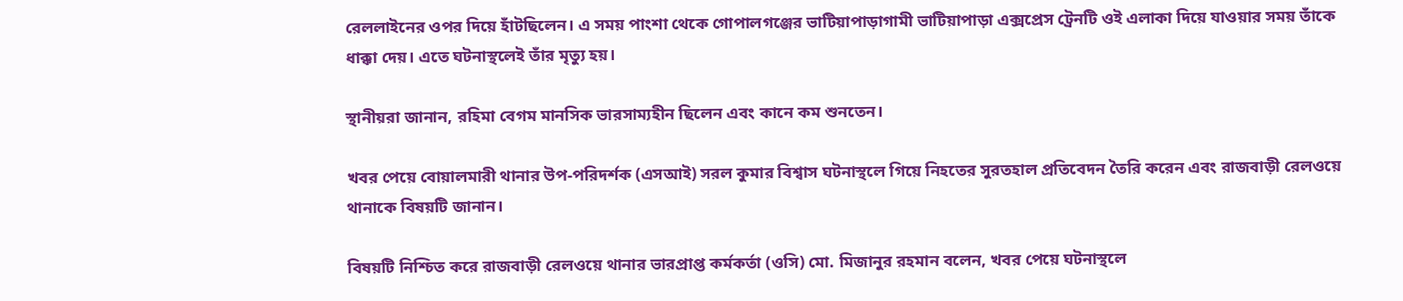রেললাইনের ওপর দিয়ে হাঁটছিলেন। এ সময় পাংশা থেকে গোপালগঞ্জের ভাটিয়াপাড়াগামী ভাটিয়াপাড়া এক্সপ্রেস ট্রেনটি ওই এলাকা দিয়ে যাওয়ার সময় তাঁকে ধাক্কা দেয়। এতে ঘটনাস্থলেই তাঁর মৃত্যু হয়।

স্থানীয়রা জানান, রহিমা বেগম মানসিক ভারসাম্যহীন ছিলেন এবং কানে কম শুনতেন।

খবর পেয়ে বোয়ালমারী থানার উপ-পরিদর্শক (এসআই) সরল কুমার বিশ্বাস ঘটনাস্থলে গিয়ে নিহতের সুরতহাল প্রতিবেদন তৈরি করেন এবং রাজবাড়ী রেলওয়ে থানাকে বিষয়টি জানান।

বিষয়টি নিশ্চিত করে রাজবাড়ী রেলওয়ে থানার ভারপ্রাপ্ত কর্মকর্তা (ওসি) মো. মিজানুর রহমান বলেন, খবর পেয়ে ঘটনাস্থলে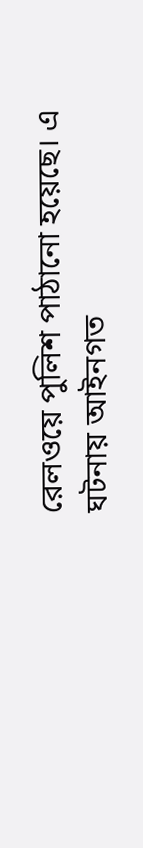রেলওয়ে পুলিশ পাঠানো হয়েছে। এ ঘটনায় আইনগত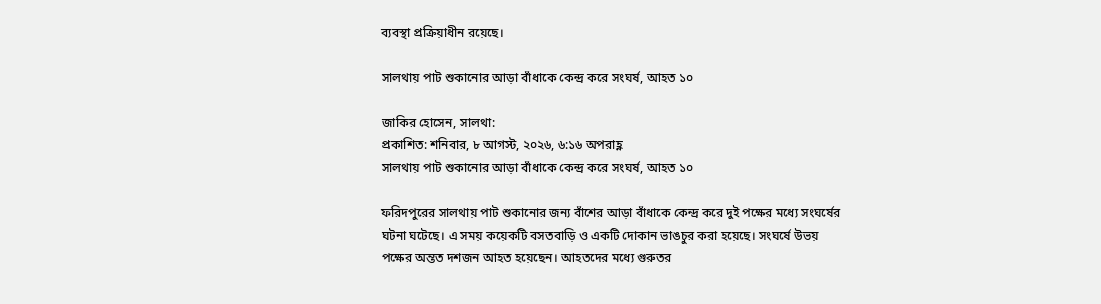ব্যবস্থা প্রক্রিয়াধীন রয়েছে।

সালথায় পাট শুকানোর আড়া বাঁধাকে কেন্দ্র করে সংঘর্ষ, আহত ১০

জাকির হোসেন, সালথা:
প্রকাশিত: শনিবার, ৮ আগস্ট, ২০২৬, ৬:১৬ অপরাহ্ণ
সালথায় পাট শুকানোর আড়া বাঁধাকে কেন্দ্র করে সংঘর্ষ, আহত ১০

ফরিদপুরের সালথায় পাট শুকানোর জন্য বাঁশের আড়া বাঁধাকে কেন্দ্র করে দুই পক্ষের মধ্যে সংঘর্ষের ঘটনা ঘটেছে। এ সময় কয়েকটি বসতবাড়ি ও একটি দোকান ভাঙচুর করা হয়েছে। সংঘর্ষে উভয় পক্ষের অন্তত দশজন আহত হয়েছেন। আহতদের মধ্যে গুরুতর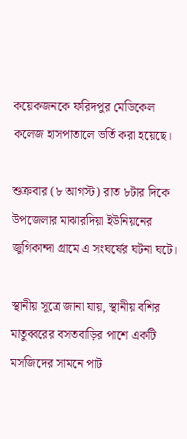কয়েকজনকে ফরিদপুর মেডিকেল কলেজ হাসপাতালে ভর্তি করা হয়েছে।

শুক্রবার (৮ আগস্ট) রাত ৮টার দিকে উপজেলার মাঝারদিয়া ইউনিয়নের জুগিকান্দা গ্রামে এ সংঘর্ষের ঘটনা ঘটে।

স্থানীয় সূত্রে জানা যায়, স্থানীয় বশির মাতুব্বরের বসতবাড়ির পাশে একটি মসজিদের সামনে পাট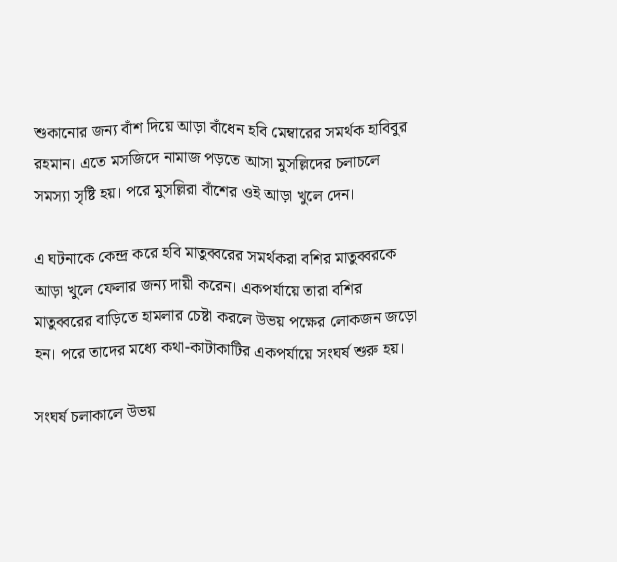শুকানোর জন্য বাঁশ দিয়ে আড়া বাঁধেন হবি মেম্বারের সমর্থক হাবিবুর রহমান। এতে মসজিদে নামাজ পড়তে আসা মুসল্লিদের চলাচলে সমস্যা সৃষ্টি হয়। পরে মুসল্লিরা বাঁশের ওই আড়া খুলে দেন।

এ ঘটনাকে কেন্দ্র করে হবি মাতুব্বরের সমর্থকরা বশির মাতুব্বরকে আড়া খুলে ফেলার জন্য দায়ী করেন। একপর্যায়ে তারা বশির মাতুব্বরের বাড়িতে হামলার চেষ্টা করলে উভয় পক্ষের লোকজন জড়ো হন। পরে তাদের মধ্যে কথা-কাটাকাটির একপর্যায়ে সংঘর্ষ শুরু হয়।

সংঘর্ষ চলাকালে উভয়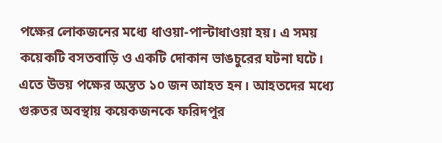পক্ষের লোকজনের মধ্যে ধাওয়া-পাল্টাধাওয়া হয়। এ সময় কয়েকটি বসতবাড়ি ও একটি দোকান ভাঙচুরের ঘটনা ঘটে। এতে উভয় পক্ষের অন্তত ১০ জন আহত হন। আহতদের মধ্যে গুরুতর অবস্থায় কয়েকজনকে ফরিদপুর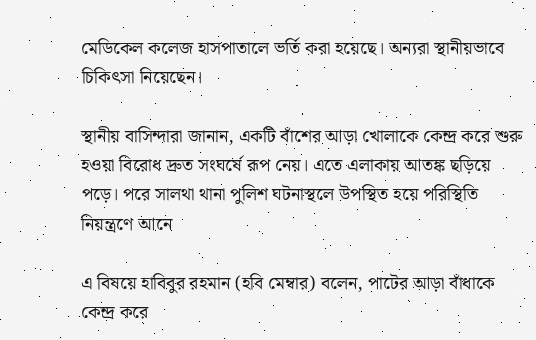মেডিকেল কলেজ হাসপাতালে ভর্তি করা হয়েছে। অন্যরা স্থানীয়ভাবে চিকিৎসা নিয়েছেন।

স্থানীয় বাসিন্দারা জানান, একটি বাঁশের আড়া খোলাকে কেন্দ্র করে শুরু হওয়া বিরোধ দ্রুত সংঘর্ষে রূপ নেয়। এতে এলাকায় আতঙ্ক ছড়িয়ে পড়ে। পরে সালথা থানা পুলিশ ঘটনাস্থলে উপস্থিত হয়ে পরিস্থিতি নিয়ন্ত্রণে আনে

এ বিষয়ে হাবিবুর রহমান (হবি মেম্বার) বলেন, পাটের আড়া বাঁধাকে কেন্দ্র করে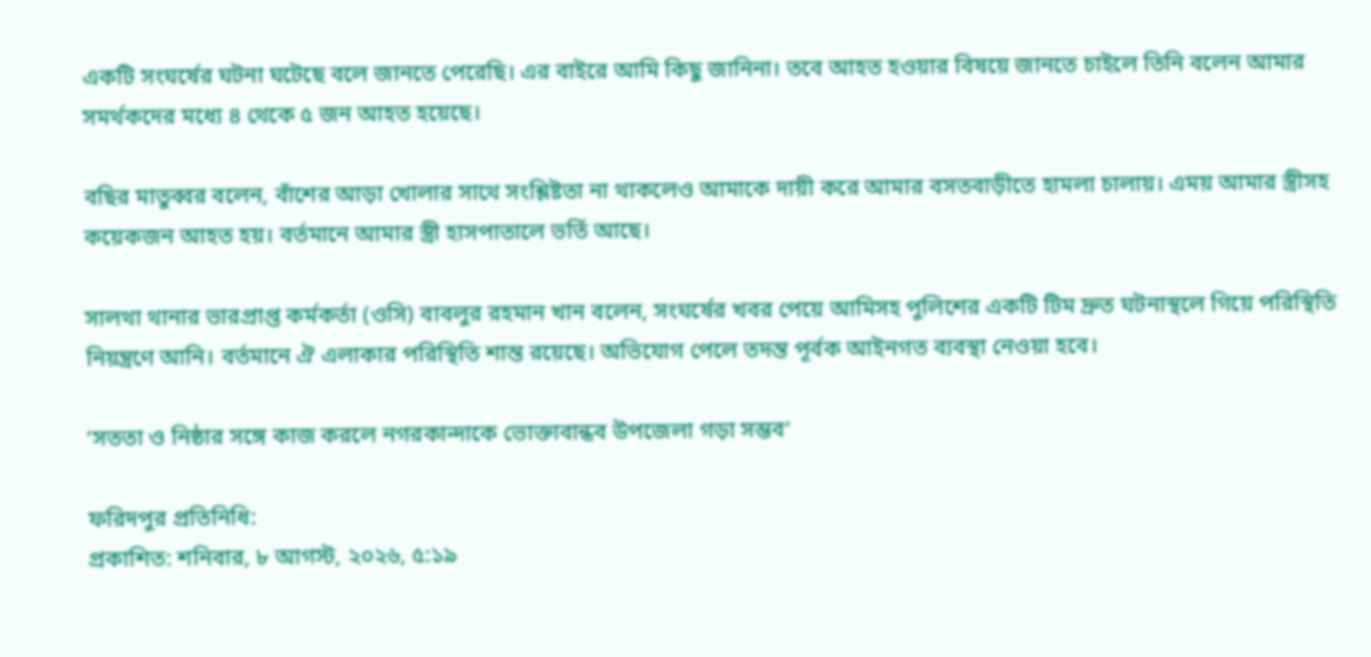একটি সংঘর্ষের ঘটনা ঘটেছে বলে জানতে পেরেছি। এর বাইরে আমি কিছু জানিনা। তবে আহত হওয়ার বিষয়ে জানতে চাইলে তিনি বলেন আমার সমর্থকদের মধ্যে ৪ থেকে ৫ জন আহত হয়েছে।

বছির মাতুব্বর বলেন, বাঁশের আড়া খোলার সাথে সংশ্লিষ্টতা না থাকলেও আমাকে দায়ী করে আমার বসতবাড়ীতে হামলা চালায়। এময় আমার স্ত্রীসহ কয়েকজন আহত হয়। বর্তমানে আমার স্ত্রী হাসপাতালে ভর্তি আছে।

সালথা থানার ভারপ্রাপ্ত কর্মকর্তা (ওসি) বাবলুর রহমান খান বলেন, সংঘর্ষের খবর পেয়ে আমিসহ পুলিশের একটি টিম দ্রুত ঘটনাস্থলে গিয়ে পরিস্থিতি নিয়ন্ত্রণে আনি। বর্তমানে ঐ এলাকার পরিস্থিতি শান্ত রয়েছে। অভিযোগ পেলে তদন্ত পূর্বক আইনগত ব্যবস্থা নেওয়া হবে।

‘সততা ও নিষ্ঠার সঙ্গে কাজ করলে নগরকান্দাকে ভোক্তাবান্ধব উপজেলা গড়া সম্ভব’

ফরিদপুর প্রতিনিধি:
প্রকাশিত: শনিবার, ৮ আগস্ট, ২০২৬, ৫:১৯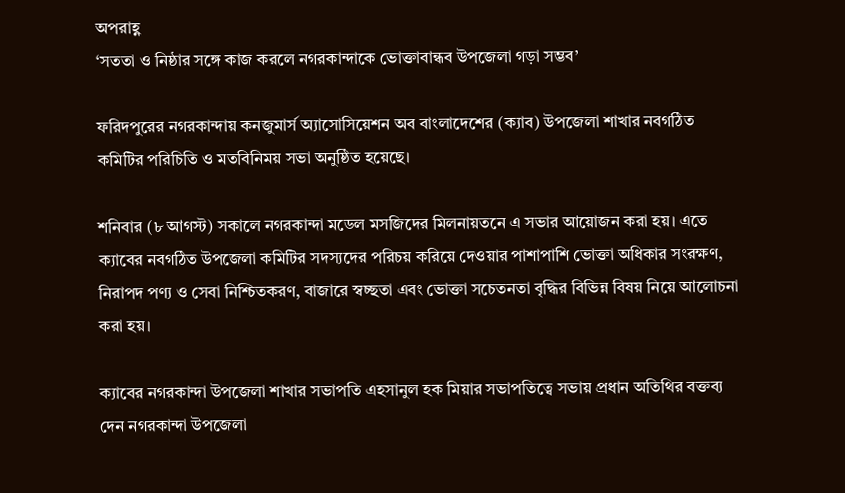অপরাহ্ণ
‘সততা ও নিষ্ঠার সঙ্গে কাজ করলে নগরকান্দাকে ভোক্তাবান্ধব উপজেলা গড়া সম্ভব’

ফরিদপুরের নগরকান্দায় কনজুমার্স অ্যাসোসিয়েশন অব বাংলাদেশের (ক্যাব) উপজেলা শাখার নবগঠিত কমিটির পরিচিতি ও মতবিনিময় সভা অনুষ্ঠিত হয়েছে।

শনিবার (৮ আগস্ট) সকালে নগরকান্দা মডেল মসজিদের মিলনায়তনে এ সভার আয়োজন করা হয়। এতে ক্যাবের নবগঠিত উপজেলা কমিটির সদস্যদের পরিচয় করিয়ে দেওয়ার পাশাপাশি ভোক্তা অধিকার সংরক্ষণ, নিরাপদ পণ্য ও সেবা নিশ্চিতকরণ, বাজারে স্বচ্ছতা এবং ভোক্তা সচেতনতা বৃদ্ধির বিভিন্ন বিষয় নিয়ে আলোচনা করা হয়।

ক্যাবের নগরকান্দা উপজেলা শাখার সভাপতি এহসানুল হক মিয়ার সভাপতিত্বে সভায় প্রধান অতিথির বক্তব্য দেন নগরকান্দা উপজেলা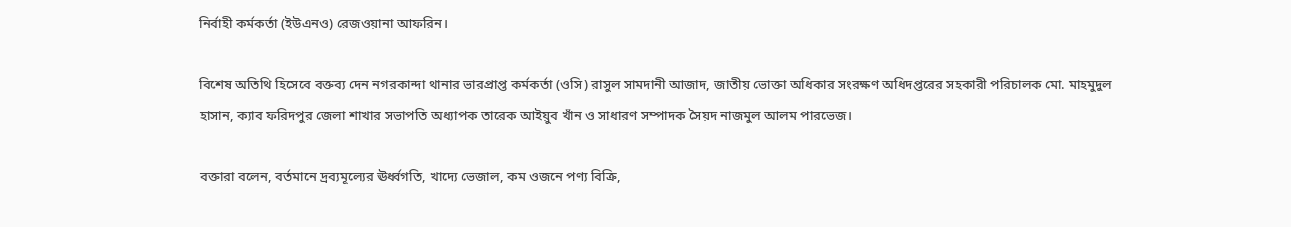নির্বাহী কর্মকর্তা (ইউএনও) রেজওয়ানা আফরিন।

বিশেষ অতিথি হিসেবে বক্তব্য দেন নগরকান্দা থানার ভারপ্রাপ্ত কর্মকর্তা (ওসি) রাসুল সামদানী আজাদ, জাতীয় ভোক্তা অধিকার সংরক্ষণ অধিদপ্তরের সহকারী পরিচালক মো. মাহমুদুল হাসান, ক্যাব ফরিদপুর জেলা শাখার সভাপতি অধ্যাপক তারেক আইয়ুব খাঁন ও সাধারণ সম্পাদক সৈয়দ নাজমুল আলম পারভেজ।

বক্তারা বলেন, বর্তমানে দ্রব্যমূল্যের ঊর্ধ্বগতি, খাদ্যে ভেজাল, কম ওজনে পণ্য বিক্রি,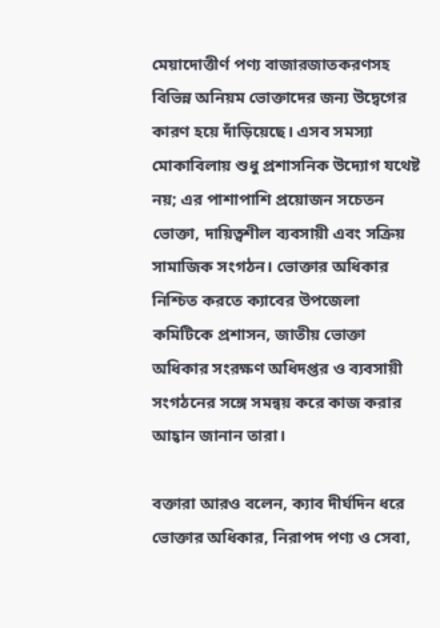মেয়াদোত্তীর্ণ পণ্য বাজারজাতকরণসহ বিভিন্ন অনিয়ম ভোক্তাদের জন্য উদ্বেগের কারণ হয়ে দাঁড়িয়েছে। এসব সমস্যা মোকাবিলায় শুধু প্রশাসনিক উদ্যোগ যথেষ্ট নয়; এর পাশাপাশি প্রয়োজন সচেতন ভোক্তা, দায়িত্বশীল ব্যবসায়ী এবং সক্রিয় সামাজিক সংগঠন। ভোক্তার অধিকার নিশ্চিত করতে ক্যাবের উপজেলা কমিটিকে প্রশাসন, জাতীয় ভোক্তা অধিকার সংরক্ষণ অধিদপ্তর ও ব্যবসায়ী সংগঠনের সঙ্গে সমন্বয় করে কাজ করার আহ্বান জানান তারা।

বক্তারা আরও বলেন, ক্যাব দীর্ঘদিন ধরে ভোক্তার অধিকার, নিরাপদ পণ্য ও সেবা,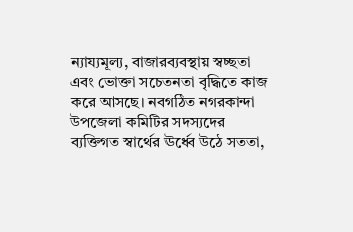ন্যায্যমূল্য, বাজারব্যবস্থায় স্বচ্ছতা এবং ভোক্তা সচেতনতা বৃদ্ধিতে কাজ করে আসছে। নবগঠিত নগরকান্দা উপজেলা কমিটির সদস্যদের ব্যক্তিগত স্বার্থের ঊর্ধ্বে উঠে সততা,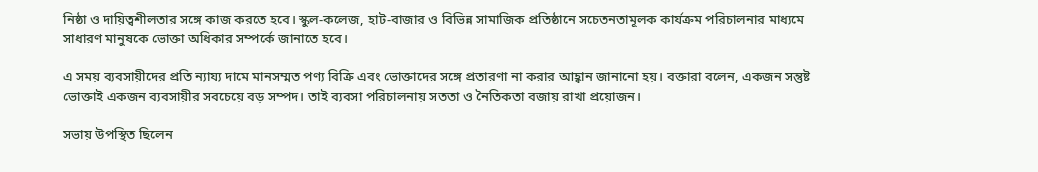নিষ্ঠা ও দায়িত্বশীলতার সঙ্গে কাজ করতে হবে। স্কুল-কলেজ, হাট-বাজার ও বিভিন্ন সামাজিক প্রতিষ্ঠানে সচেতনতামূলক কার্যক্রম পরিচালনার মাধ্যমে সাধারণ মানুষকে ভোক্তা অধিকার সম্পর্কে জানাতে হবে।

এ সময় ব্যবসায়ীদের প্রতি ন্যায্য দামে মানসম্মত পণ্য বিক্রি এবং ভোক্তাদের সঙ্গে প্রতারণা না করার আহ্বান জানানো হয়। বক্তারা বলেন, একজন সন্তুষ্ট ভোক্তাই একজন ব্যবসায়ীর সবচেয়ে বড় সম্পদ। তাই ব্যবসা পরিচালনায় সততা ও নৈতিকতা বজায় রাখা প্রয়োজন।

সভায় উপস্থিত ছিলেন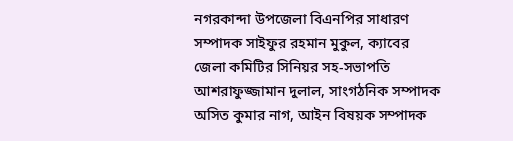নগরকান্দা উপজেলা বিএনপির সাধারণ সম্পাদক সাইফুর রহমান মুকুল, ক্যাবের জেলা কমিটির সিনিয়র সহ-সভাপতি আশরাফুজ্জামান দুলাল, সাংগঠনিক সম্পাদক অসিত কুমার নাগ, আইন বিষয়ক সম্পাদক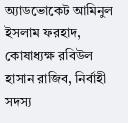অ্যাডভোকেট আমিনুল ইসলাম ফরহাদ, কোষাধ্যক্ষ রবিউল হাসান রাজিব, নির্বাহী সদস্য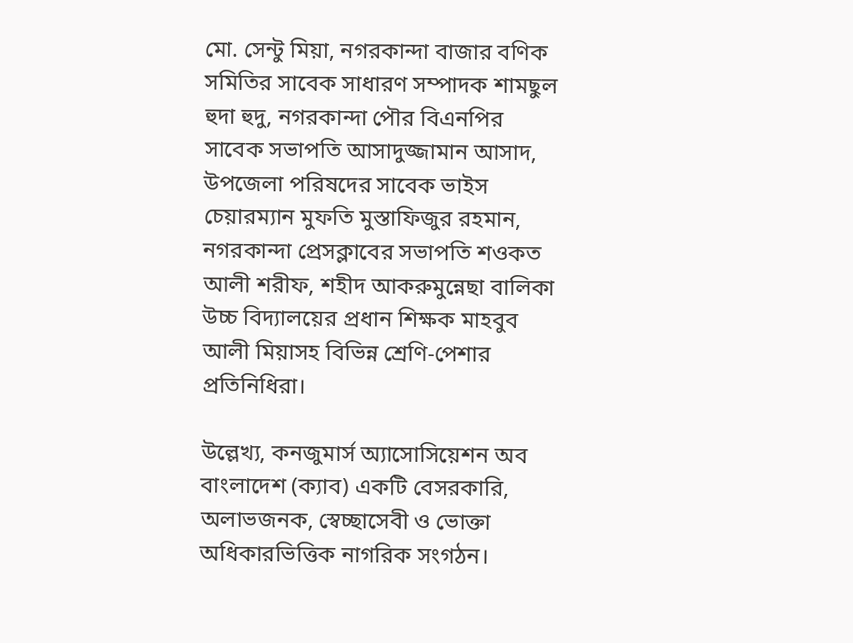মো. সেন্টু মিয়া, নগরকান্দা বাজার বণিক সমিতির সাবেক সাধারণ সম্পাদক শামছুল হুদা হুদু, নগরকান্দা পৌর বিএনপির সাবেক সভাপতি আসাদুজ্জামান আসাদ, উপজেলা পরিষদের সাবেক ভাইস চেয়ারম্যান মুফতি মুস্তাফিজুর রহমান, নগরকান্দা প্রেসক্লাবের সভাপতি শওকত আলী শরীফ, শহীদ আকরুমুন্নেছা বালিকা উচ্চ বিদ্যালয়ের প্রধান শিক্ষক মাহবুব আলী মিয়াসহ বিভিন্ন শ্রেণি-পেশার প্রতিনিধিরা।

উল্লেখ্য, কনজুমার্স অ্যাসোসিয়েশন অব বাংলাদেশ (ক্যাব) একটি বেসরকারি, অলাভজনক, স্বেচ্ছাসেবী ও ভোক্তা অধিকারভিত্তিক নাগরিক সংগঠন।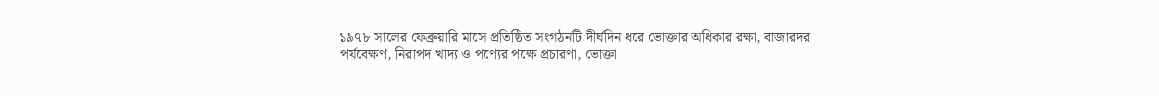১৯৭৮ সালের ফেব্রুয়ারি মাসে প্রতিষ্ঠিত সংগঠনটি দীর্ঘদিন ধরে ভোক্তার অধিকার রক্ষা, বাজারদর পর্যবেক্ষণ, নিরাপদ খাদ্য ও পণ্যের পক্ষে প্রচারণা, ভোক্তা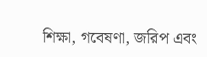শিক্ষা, গবেষণা, জরিপ এবং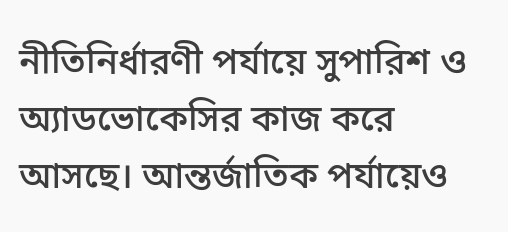নীতিনির্ধারণী পর্যায়ে সুপারিশ ও অ্যাডভোকেসির কাজ করে আসছে। আন্তর্জাতিক পর্যায়েও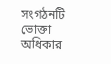সংগঠনটি ভোক্তা অধিকার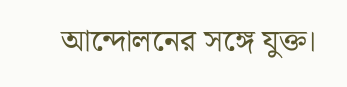আন্দোলনের সঙ্গে যুক্ত।